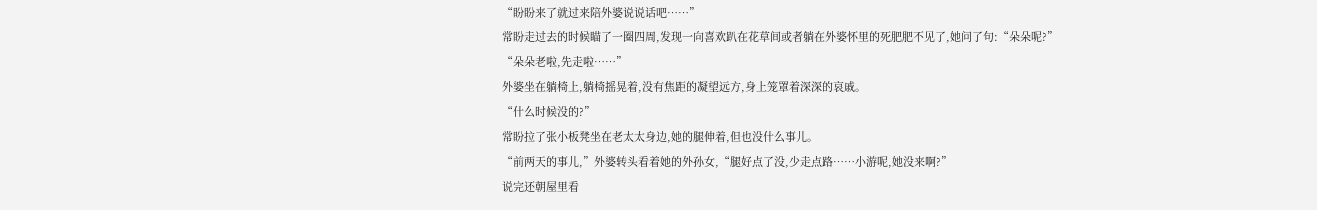“盼盼来了就过来陪外婆说说话吧……”
常盼走过去的时候瞄了一圈四周,发现一向喜欢趴在花草间或者躺在外婆怀里的死肥肥不见了,她问了句:“朵朵呢?”
“朵朵老啦,先走啦……”
外婆坐在躺椅上,躺椅摇晃着,没有焦距的凝望远方,身上笼罩着深深的哀戚。
“什么时候没的?”
常盼拉了张小板凳坐在老太太身边,她的腿伸着,但也没什么事儿。
“前两天的事儿,”外婆转头看着她的外孙女,“腿好点了没,少走点路……小游呢,她没来啊?”
说完还朝屋里看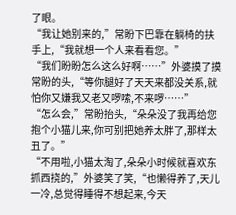了眼。
“我让她别来的,”常盼下巴靠在躺椅的扶手上,“我就想一个人来看看您。”
“我们盼盼怎么这么好啊……”外婆摸了摸常盼的头,“等你腿好了天天来都没关系,就怕你又嫌我又老又啰嗦,不来啰……”
“怎么会,”常盼抬头,“朵朵没了我再给您抱个小猫儿来,你可别把她养太胖了,那样太丑了。”
“不用啦,小猫太淘了,朵朵小时候就喜欢东抓西挠的,”外婆笑了笑,“也懒得养了,天儿一冷,总觉得睡得不想起来,今天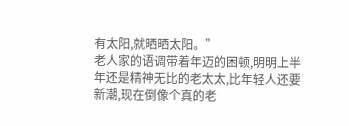有太阳,就晒晒太阳。”
老人家的语调带着年迈的困顿,明明上半年还是精神无比的老太太,比年轻人还要新潮,现在倒像个真的老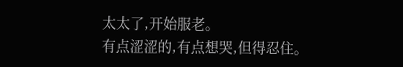太太了,开始服老。
有点涩涩的,有点想哭,但得忍住。